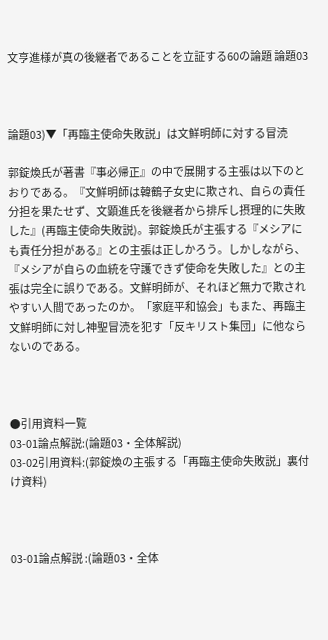文亨進様が真の後継者であることを立証する60の論題 論題03



論題03)▼「再臨主使命失敗説」は文鮮明師に対する冒涜

郭錠煥氏が著書『事必帰正』の中で展開する主張は以下のとおりである。『文鮮明師は韓鶴子女史に欺され、自らの責任分担を果たせず、文顕進氏を後継者から排斥し摂理的に失敗した』(再臨主使命失敗説)。郭錠煥氏が主張する『メシアにも責任分担がある』との主張は正しかろう。しかしながら、『メシアが自らの血統を守護できず使命を失敗した』との主張は完全に誤りである。文鮮明師が、それほど無力で欺されやすい人間であったのか。「家庭平和協会」もまた、再臨主文鮮明師に対し神聖冒涜を犯す「反キリスト集団」に他ならないのである。



●引用資料一覧
03-01論点解説:(論題03・全体解説)
03-02引用資料:(郭錠煥の主張する「再臨主使命失敗説」裏付け資料)



03-01論点解説 :(論題03・全体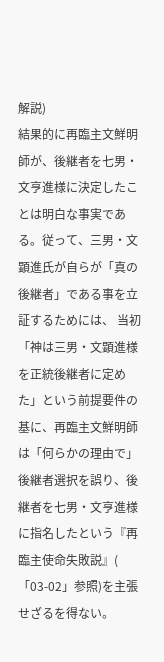解説)
結果的に再臨主文鮮明師が、後継者を七男・文亨進様に決定したことは明白な事実である。従って、三男・文顕進氏が自らが「真の後継者」である事を立証するためには、 当初「神は三男・文顕進様を正統後継者に定めた」という前提要件の基に、再臨主文鮮明師は「何らかの理由で」後継者選択を誤り、後継者を七男・文亨進様に指名したという『再臨主使命失敗説』( 「03-02」参照)を主張せざるを得ない。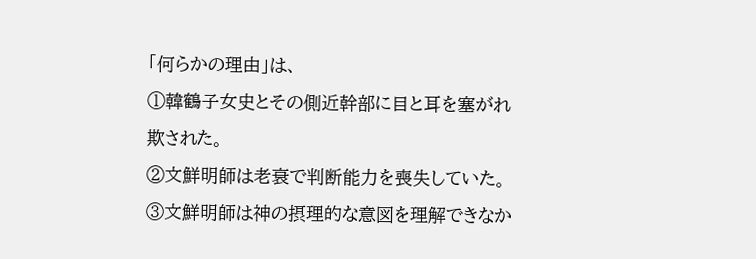「何らかの理由」は、
①韓鶴子女史とその側近幹部に目と耳を塞がれ欺された。
②文鮮明師は老衰で判断能力を喪失していた。
③文鮮明師は神の摂理的な意図を理解できなか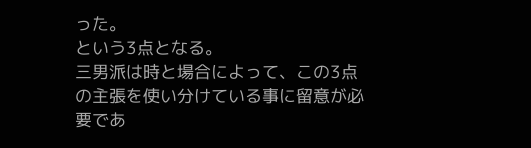った。
という3点となる。
三男派は時と場合によって、この3点の主張を使い分けている事に留意が必要であ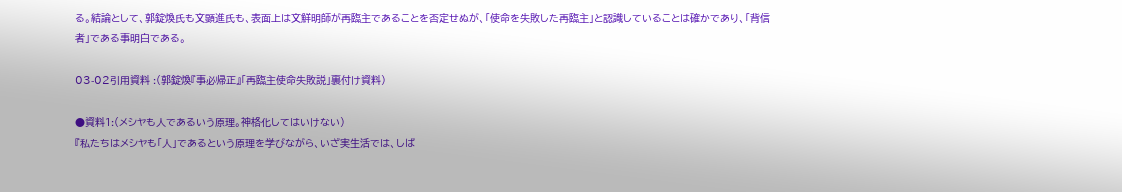る。結論として、郭錠煥氏も文顕進氏も、表面上は文鮮明師が再臨主であることを否定せぬが、「使命を失敗した再臨主」と認識していることは確かであり、「背信者」である事明白である。

03-02引用資料 :(郭錠煥『事必帰正』「再臨主使命失敗説」裏付け資料)

●資料1:(メシヤも人であるいう原理。神格化してはいけない)
『私たちはメシヤも「人」であるという原理を学びながら、いざ実生活では、しば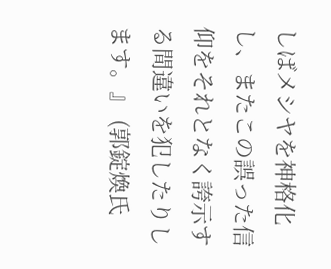しばメシヤを神格化し、またこの誤った信仰をそれとなく誇示する間違いを犯したりします。』 (郭錠煥氏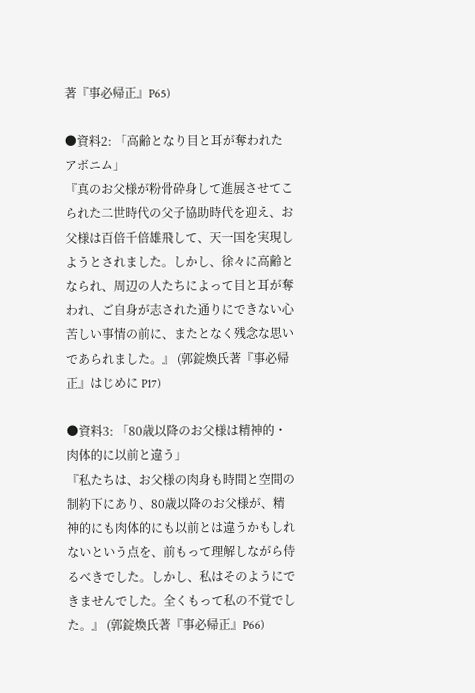著『事必帰正』P65)

●資料2: 「高齢となり目と耳が奪われたアボニム」
『真のお父様が粉骨砕身して進展させてこられた二世時代の父子協助時代を迎え、お父様は百倍千倍雄飛して、天一国を実現しようとされました。しかし、徐々に高齢となられ、周辺の人たちによって目と耳が奪われ、ご自身が志された通りにできない心苦しい事情の前に、またとなく残念な思いであられました。』 (郭錠煥氏著『事必帰正』はじめに P17)

●資料3: 「80歳以降のお父様は精神的・肉体的に以前と違う」
『私たちは、お父様の肉身も時間と空間の制約下にあり、80歳以降のお父様が、精神的にも肉体的にも以前とは違うかもしれないという点を、前もって理解しながら侍るべきでした。しかし、私はそのようにできませんでした。全くもって私の不覚でした。』 (郭錠煥氏著『事必帰正』P66)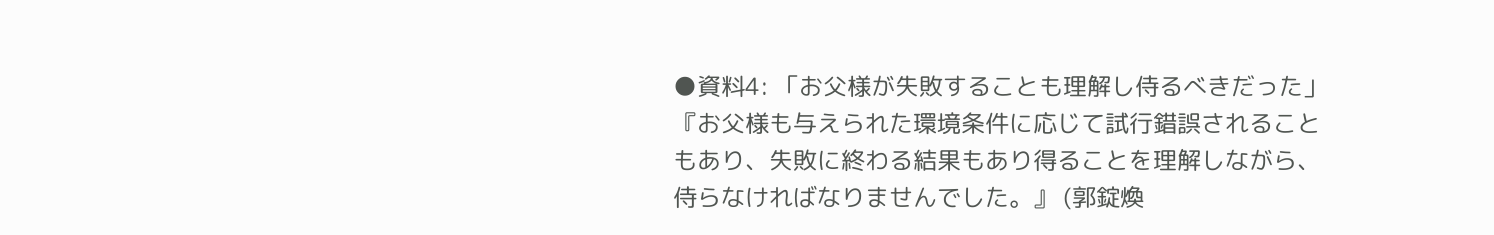●資料4: 「お父様が失敗することも理解し侍るべきだった」
『お父様も与えられた環境条件に応じて試行錯誤されることもあり、失敗に終わる結果もあり得ることを理解しながら、侍らなければなりませんでした。』 (郭錠煥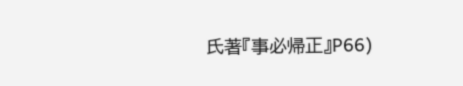氏著『事必帰正』P66)